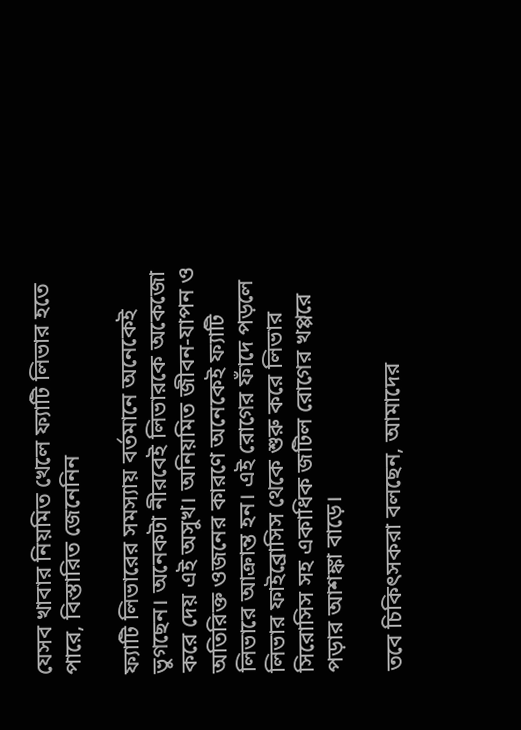যেসব খাবার নিয়মিত খেলে ফ্যাটি লিভার হতে পারে, বিস্তারিত জেনেনিন

ফ্যাটি লিভারের সমস্যায় বর্তমানে অনেকেই ভুগছেন। অনেকটা নীরবেই লিভারকে অকেজো করে দেয় এই অসুখ। অনিয়মিত জীবন-যাপন ও অতিরিক্ত ওজনের কারণে অনেকেই ফ্যাটি লিভারে আক্রান্ত হন। এই রোগের ফাঁদে পড়লে লিভার ফাইব্রোসিস থেকে শুরু করে লিভার সিরোসিস সহ একাধিক জটিল রোগের খপ্পরে পড়ার আশঙ্কা বাড়ে।

তবে চিকিৎসকরা বলছেন, আমাদের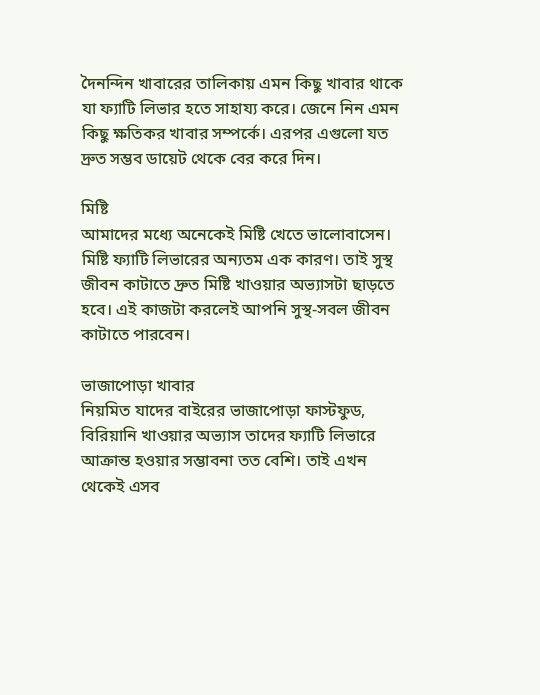দৈনন্দিন খাবারের তালিকায় এমন কিছু খাবার থাকে যা ফ্যাটি লিভার হতে সাহায্য করে। জেনে নিন এমন কিছু ক্ষতিকর খাবার সম্পর্কে। এরপর এগুলো যত দ্রুত সম্ভব ডায়েট থেকে বের করে দিন।

মিষ্টি
আমাদের মধ্যে অনেকেই মিষ্টি খেতে ভালোবাসেন। মিষ্টি ফ্যাটি লিভারের অন্যতম এক কারণ। তাই সুস্থ জীবন কাটাতে দ্রুত মিষ্টি খাওয়ার অভ্যাসটা ছাড়তে হবে। এই কাজটা করলেই আপনি সুস্থ-সবল জীবন কাটাতে পারবেন।

ভাজাপোড়া খাবার
নিয়মিত যাদের বাইরের ভাজাপোড়া ফাস্টফুড, বিরিয়ানি খাওয়ার অভ্যাস তাদের ফ্যাটি লিভারে আক্রান্ত হওয়ার সম্ভাবনা তত বেশি। তাই এখন থেকেই এসব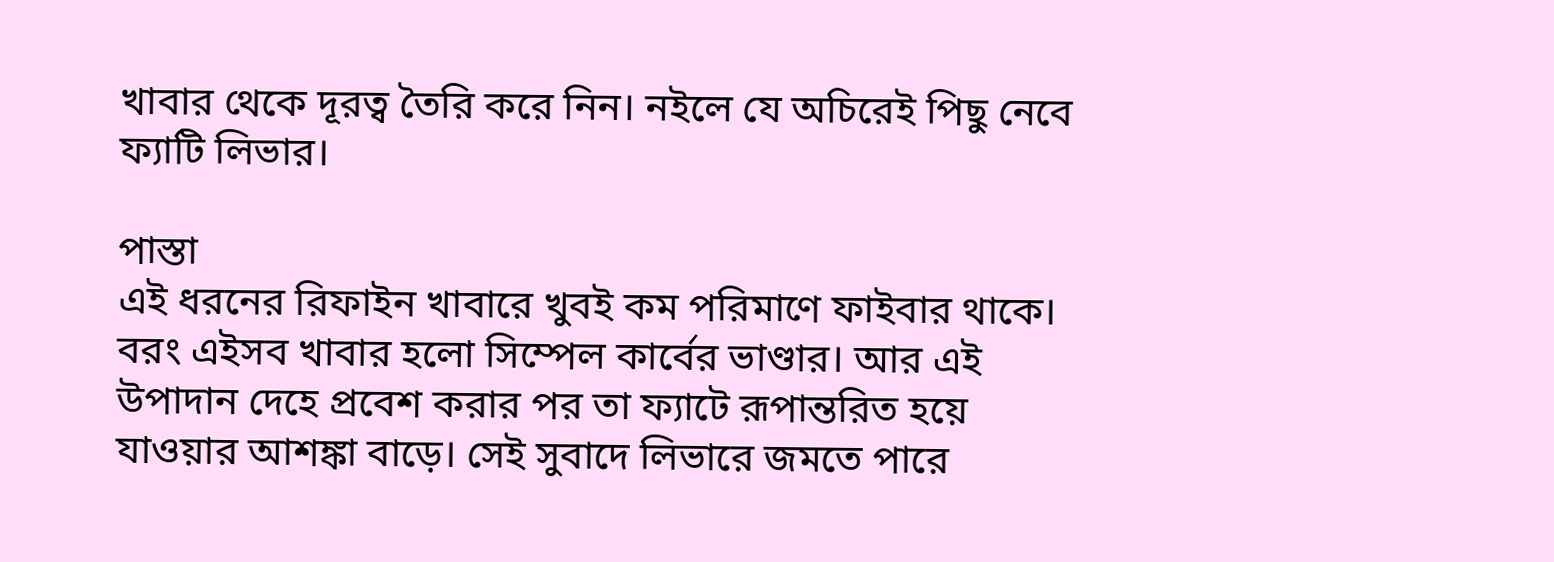খাবার থেকে দূরত্ব তৈরি করে নিন। নইলে যে অচিরেই পিছু নেবে ফ্যাটি লিভার।

পাস্তা
এই ধরনের রিফাইন খাবারে খুবই কম পরিমাণে ফাইবার থাকে। বরং এইসব খাবার হলো সিম্পেল কার্বের ভাণ্ডার। আর এই উপাদান দেহে প্রবেশ করার পর তা ফ্যাটে রূপান্তরিত হয়ে যাওয়ার আশঙ্কা বাড়ে। সেই সুবাদে লিভারে জমতে পারে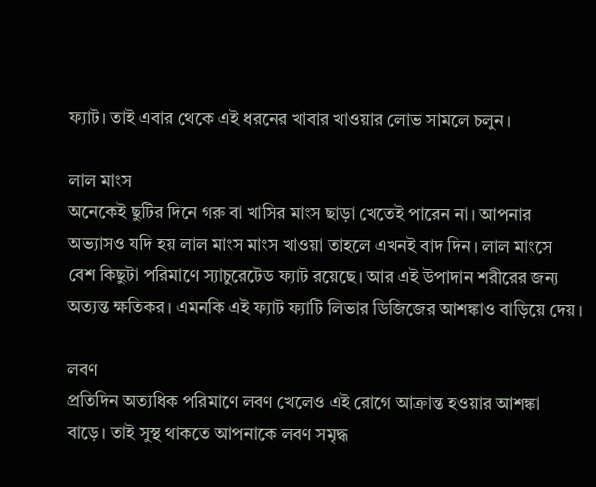ফ্যাট। তাই এবার থেকে এই ধরনের খাবার খাওয়ার লোভ সামলে চলুন।

লাল মাংস
অনেকেই ছুটির দিনে গরু বা খাসির মাংস ছাড়া খেতেই পারেন না। আপনার অভ্যাসও যদি হয় লাল মাংস মাংস খাওয়া তাহলে এখনই বাদ দিন। লাল মাংসে বেশ কিছুটা পরিমাণে স্যাচুরেটেড ফ্যাট রয়েছে। আর এই উপাদান শরীরের জন্য অত্যন্ত ক্ষতিকর। এমনকি এই ফ্যাট ফ্যাটি লিভার ডিজিজের আশঙ্কাও বাড়িয়ে দেয়।

লবণ
প্রতিদিন অত্যধিক পরিমাণে লবণ খেলেও এই রোগে আক্রান্ত হওয়ার আশঙ্কা বাড়ে। তাই সুস্থ থাকতে আপনাকে লবণ সমৃদ্ধ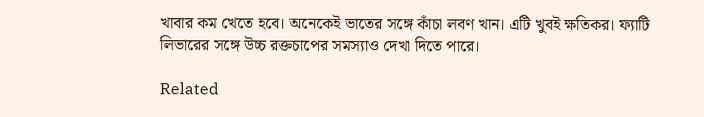খাবার কম খেতে হবে। অনেকেই ভাতের সঙ্গে কাঁচা লবণ খান। এটি খুবই ক্ষতিকর। ফ্যাটি লিভারের সঙ্গে উচ্চ রক্তচাপের সমস্যাও দেখা দিতে পারে।

Related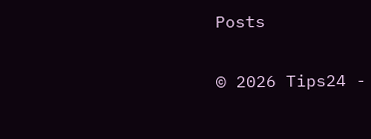Posts

© 2026 Tips24 -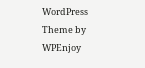WordPress Theme by WPEnjoy